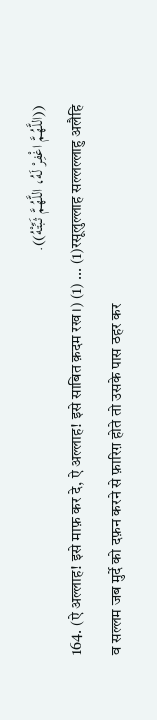((اللَّهُمَّ اغْفِرْ لَهُ، اللَّهُمَّ ثَبِّتْهُ)).
164. (ऐ अल्लाह! इसे माफ़ कर दे, ऐ अल्लाह! इसे साबित क़दम रख।) (1) ... (1)रसूलुल्लाह सल्लल्लाहु अलैहि व सल्लम जब मुर्दे को दफ़न करने से फ़ारिग़ होते तो उसके पास ठहर कर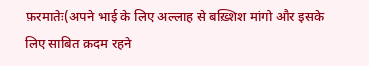फ़रमातेः(अपने भाई के लिए अल्लाह से बख़्शिश मांगो और इसके लिए साबित क़दम रहने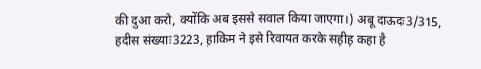की दुआ करो, क्योंकि अब इससे सवाल किया जाएगा।) अबू दाऊदः3/315, हदीस संख्याः3223, ह़ाकिम ने इसे रिवायत करके सह़ीह़ कहा है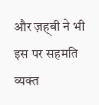और ज़ह्बी ने भी इस पर सहमति व्यक्त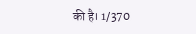की है। 1/370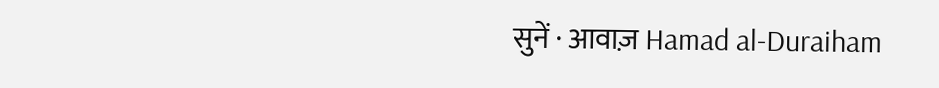सुनें · आवाज़ Hamad al-Duraiham